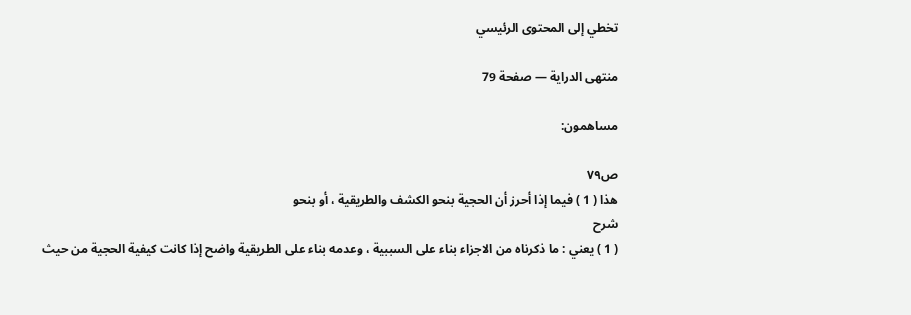تخطي إلى المحتوى الرئيسي

منتهى الدراية — صفحة 79

مساهمون:

ص٧٩
هذا ( 1 ) فيما إذا أحرز أن الحجية بنحو الكشف والطريقية ، أو بنحو
شرح
( 1 ) يعني : ما ذكرناه من الاجزاء بناء على السببية ، وعدمه بناء على الطريقية واضح إذا كانت كيفية الحجية من حيث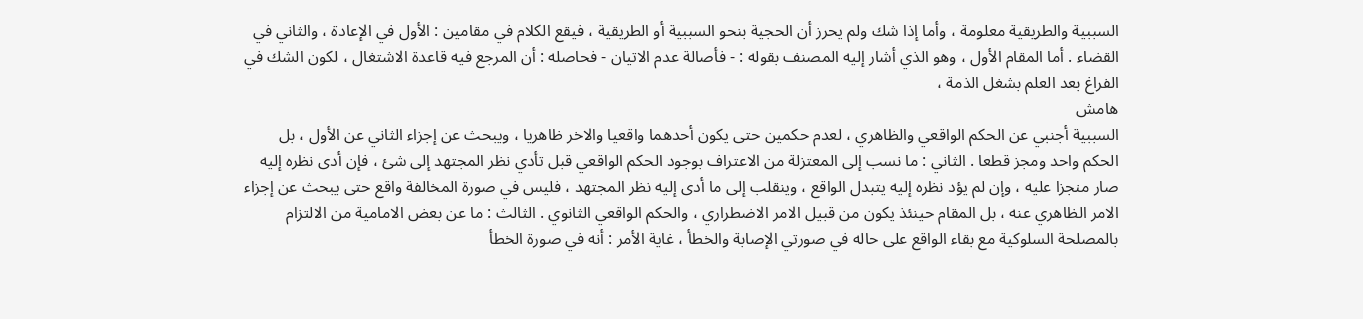السببية والطريقية معلومة ، وأما إذا شك ولم يحرز أن الحجية بنحو السببية أو الطريقية ، فيقع الكلام في مقامين : الأول في الإعادة ، والثاني في القضاء . أما المقام الأول ، وهو الذي أشار إليه المصنف بقوله : - فأصالة عدم الاتيان - فحاصله : أن المرجع فيه قاعدة الاشتغال ، لكون الشك في الفراغ بعد العلم بشغل الذمة ،
هامش
السببية أجنبي عن الحكم الواقعي والظاهري ، لعدم حكمين حتى يكون أحدهما واقعيا والاخر ظاهريا ، ويبحث عن إجزاء الثاني عن الأول ، بل الحكم واحد ومجز قطعا . الثاني : ما نسب إلى المعتزلة من الاعتراف بوجود الحكم الواقعي قبل تأدي نظر المجتهد إلى شئ ، فإن أدى نظره إليه صار منجزا عليه ، وإن لم يؤد نظره إليه يتبدل الواقع ، وينقلب إلى ما أدى إليه نظر المجتهد ، فليس في صورة المخالفة واقع حتى يبحث عن إجزاء الامر الظاهري عنه ، بل المقام حينئذ يكون من قبيل الامر الاضطراري ، والحكم الواقعي الثانوي . الثالث : ما عن بعض الامامية من الالتزام بالمصلحة السلوكية مع بقاء الواقع على حاله في صورتي الإصابة والخطأ ، غاية الأمر : أنه في صورة الخطأ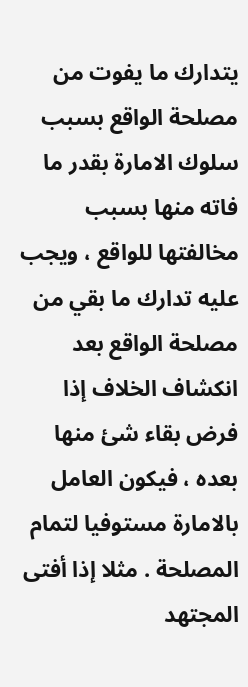يتدارك ما يفوت من مصلحة الواقع بسبب سلوك الامارة بقدر ما فاته منها بسبب مخالفتها للواقع ، ويجب عليه تدارك ما بقي من مصلحة الواقع بعد انكشاف الخلاف إذا فرض بقاء شئ منها بعده ، فيكون العامل بالامارة مستوفيا لتمام المصلحة . مثلا إذا أفتى المجتهد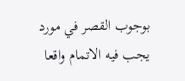بوجوب القصر في مورد يجب فيه الاتمام واقعا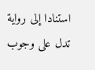استنادا إلى رواية تدل على وجوب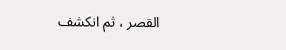القصر ، ثم انكشف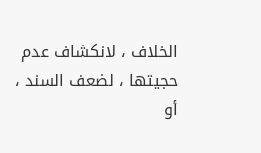الخلاف ، لانكشاف عدم حجيتها ، لضعف السند ، أو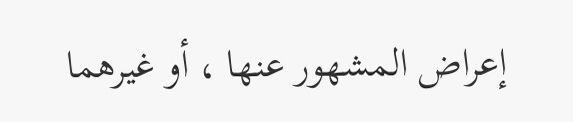إعراض المشهور عنها ، أو غيرهما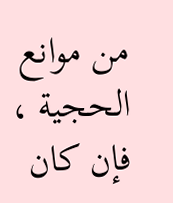من موانع الحجية ، فإن كان